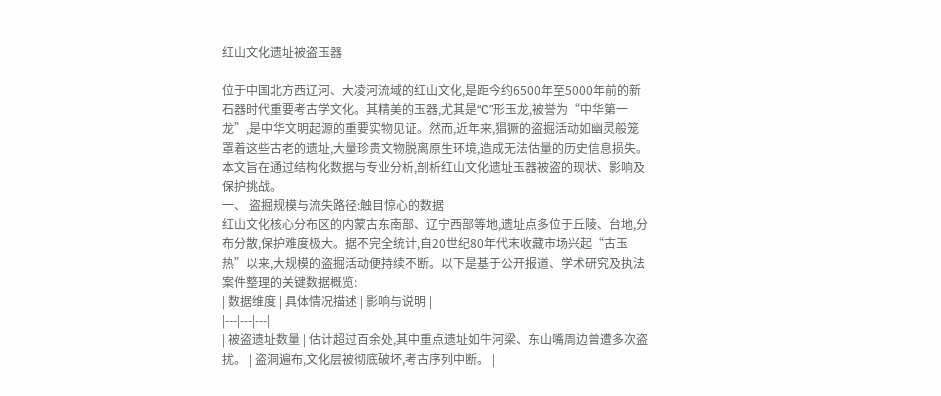红山文化遗址被盗玉器

位于中国北方西辽河、大凌河流域的红山文化,是距今约6500年至5000年前的新石器时代重要考古学文化。其精美的玉器,尤其是“C”形玉龙,被誉为“中华第一龙”,是中华文明起源的重要实物见证。然而,近年来,猖獗的盗掘活动如幽灵般笼罩着这些古老的遗址,大量珍贵文物脱离原生环境,造成无法估量的历史信息损失。本文旨在通过结构化数据与专业分析,剖析红山文化遗址玉器被盗的现状、影响及保护挑战。
一、 盗掘规模与流失路径:触目惊心的数据
红山文化核心分布区的内蒙古东南部、辽宁西部等地,遗址点多位于丘陵、台地,分布分散,保护难度极大。据不完全统计,自20世纪80年代末收藏市场兴起“古玉热”以来,大规模的盗掘活动便持续不断。以下是基于公开报道、学术研究及执法案件整理的关键数据概览:
| 数据维度 | 具体情况描述 | 影响与说明 |
|---|---|---|
| 被盗遗址数量 | 估计超过百余处,其中重点遗址如牛河梁、东山嘴周边曾遭多次盗扰。 | 盗洞遍布,文化层被彻底破坏,考古序列中断。 |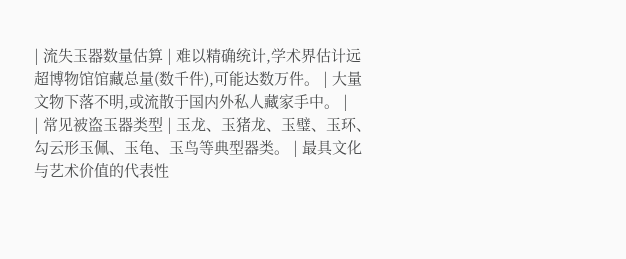| 流失玉器数量估算 | 难以精确统计,学术界估计远超博物馆馆藏总量(数千件),可能达数万件。 | 大量文物下落不明,或流散于国内外私人藏家手中。 |
| 常见被盗玉器类型 | 玉龙、玉猪龙、玉璧、玉环、勾云形玉佩、玉龟、玉鸟等典型器类。 | 最具文化与艺术价值的代表性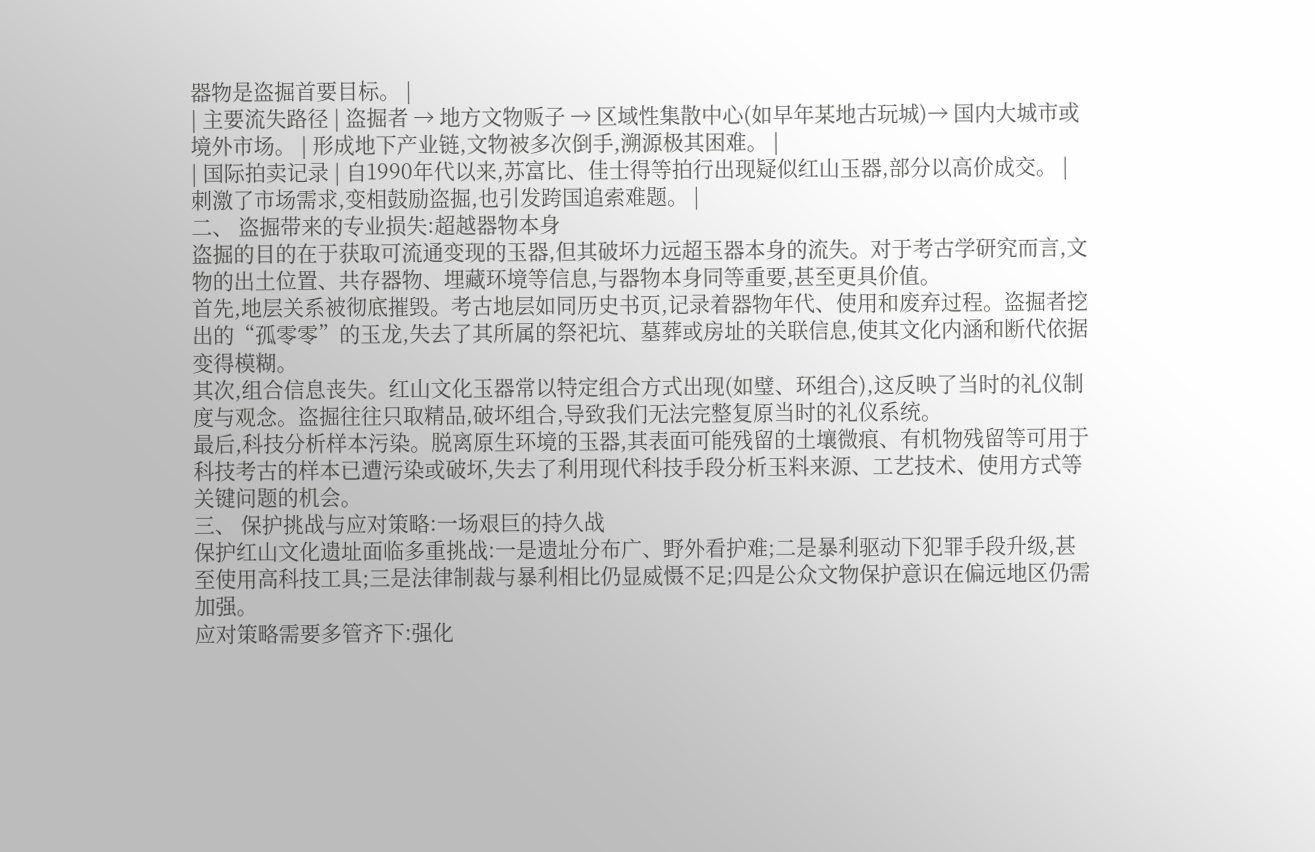器物是盗掘首要目标。 |
| 主要流失路径 | 盗掘者 → 地方文物贩子 → 区域性集散中心(如早年某地古玩城)→ 国内大城市或境外市场。 | 形成地下产业链,文物被多次倒手,溯源极其困难。 |
| 国际拍卖记录 | 自1990年代以来,苏富比、佳士得等拍行出现疑似红山玉器,部分以高价成交。 | 刺激了市场需求,变相鼓励盗掘,也引发跨国追索难题。 |
二、 盗掘带来的专业损失:超越器物本身
盗掘的目的在于获取可流通变现的玉器,但其破坏力远超玉器本身的流失。对于考古学研究而言,文物的出土位置、共存器物、埋藏环境等信息,与器物本身同等重要,甚至更具价值。
首先,地层关系被彻底摧毁。考古地层如同历史书页,记录着器物年代、使用和废弃过程。盗掘者挖出的“孤零零”的玉龙,失去了其所属的祭祀坑、墓葬或房址的关联信息,使其文化内涵和断代依据变得模糊。
其次,组合信息丧失。红山文化玉器常以特定组合方式出现(如璧、环组合),这反映了当时的礼仪制度与观念。盗掘往往只取精品,破坏组合,导致我们无法完整复原当时的礼仪系统。
最后,科技分析样本污染。脱离原生环境的玉器,其表面可能残留的土壤微痕、有机物残留等可用于科技考古的样本已遭污染或破坏,失去了利用现代科技手段分析玉料来源、工艺技术、使用方式等关键问题的机会。
三、 保护挑战与应对策略:一场艰巨的持久战
保护红山文化遗址面临多重挑战:一是遗址分布广、野外看护难;二是暴利驱动下犯罪手段升级,甚至使用高科技工具;三是法律制裁与暴利相比仍显威慑不足;四是公众文物保护意识在偏远地区仍需加强。
应对策略需要多管齐下:强化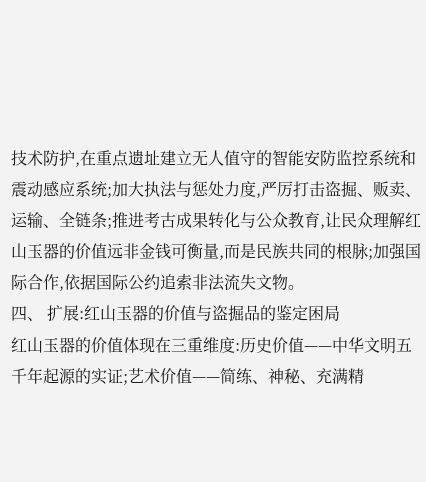技术防护,在重点遗址建立无人值守的智能安防监控系统和震动感应系统;加大执法与惩处力度,严厉打击盗掘、贩卖、运输、全链条;推进考古成果转化与公众教育,让民众理解红山玉器的价值远非金钱可衡量,而是民族共同的根脉;加强国际合作,依据国际公约追索非法流失文物。
四、 扩展:红山玉器的价值与盗掘品的鉴定困局
红山玉器的价值体现在三重维度:历史价值——中华文明五千年起源的实证;艺术价值——简练、神秘、充满精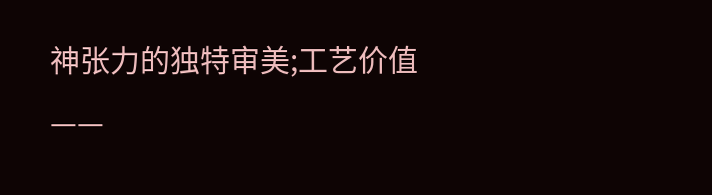神张力的独特审美;工艺价值——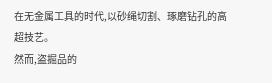在无金属工具的时代,以砂绳切割、琢磨钻孔的高超技艺。
然而,盗掘品的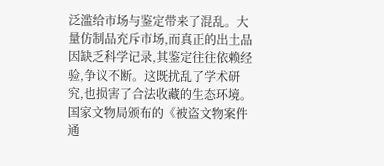泛滥给市场与鉴定带来了混乱。大量仿制品充斥市场,而真正的出土品因缺乏科学记录,其鉴定往往依赖经验,争议不断。这既扰乱了学术研究,也损害了合法收藏的生态环境。国家文物局颁布的《被盗文物案件通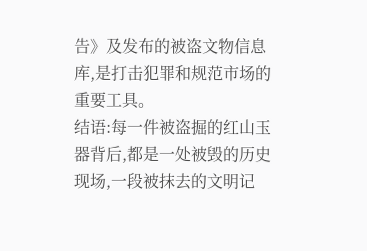告》及发布的被盗文物信息库,是打击犯罪和规范市场的重要工具。
结语:每一件被盗掘的红山玉器背后,都是一处被毁的历史现场,一段被抹去的文明记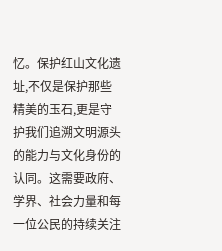忆。保护红山文化遗址,不仅是保护那些精美的玉石,更是守护我们追溯文明源头的能力与文化身份的认同。这需要政府、学界、社会力量和每一位公民的持续关注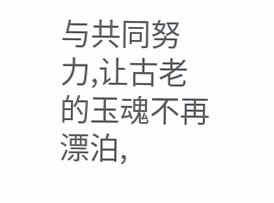与共同努力,让古老的玉魂不再漂泊,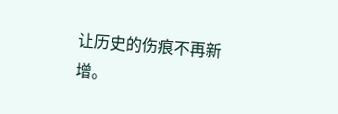让历史的伤痕不再新增。